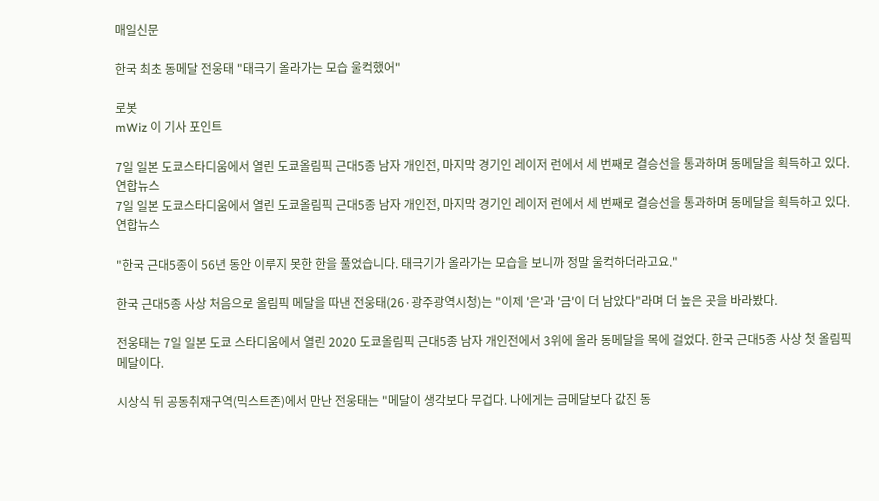매일신문

한국 최초 동메달 전웅태 "태극기 올라가는 모습 울컥했어"

로봇
mWiz 이 기사 포인트

7일 일본 도쿄스타디움에서 열린 도쿄올림픽 근대5종 남자 개인전, 마지막 경기인 레이저 런에서 세 번째로 결승선을 통과하며 동메달을 획득하고 있다. 연합뉴스
7일 일본 도쿄스타디움에서 열린 도쿄올림픽 근대5종 남자 개인전, 마지막 경기인 레이저 런에서 세 번째로 결승선을 통과하며 동메달을 획득하고 있다. 연합뉴스

"한국 근대5종이 56년 동안 이루지 못한 한을 풀었습니다. 태극기가 올라가는 모습을 보니까 정말 울컥하더라고요."

한국 근대5종 사상 처음으로 올림픽 메달을 따낸 전웅태(26·광주광역시청)는 "이제 '은'과 '금'이 더 남았다"라며 더 높은 곳을 바라봤다.

전웅태는 7일 일본 도쿄 스타디움에서 열린 2020 도쿄올림픽 근대5종 남자 개인전에서 3위에 올라 동메달을 목에 걸었다. 한국 근대5종 사상 첫 올림픽 메달이다.

시상식 뒤 공동취재구역(믹스트존)에서 만난 전웅태는 "메달이 생각보다 무겁다. 나에게는 금메달보다 값진 동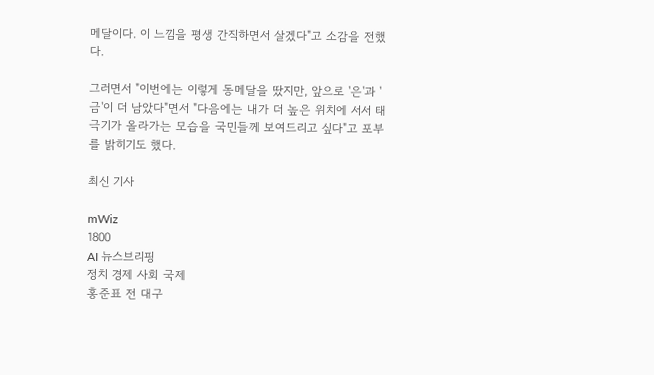메달이다. 이 느낌을 평생 간직하면서 살겠다"고 소감을 전했다.

그러면서 "이번에는 이렇게 동메달을 땄지만, 앞으로 '은'과 '금'이 더 남았다"면서 "다음에는 내가 더 높은 위치에 서서 태극기가 올라가는 모습을 국민들께 보여드리고 싶다"고 포부를 밝히기도 했다.

최신 기사

mWiz
1800
AI 뉴스브리핑
정치 경제 사회 국제
홍준표 전 대구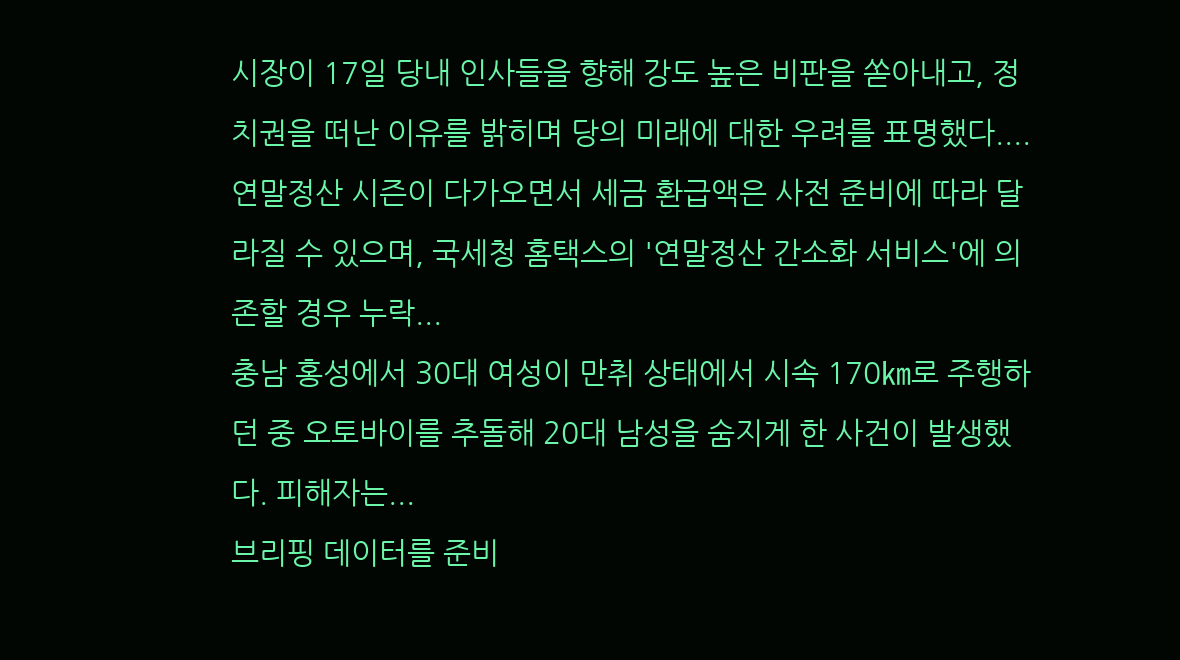시장이 17일 당내 인사들을 향해 강도 높은 비판을 쏟아내고, 정치권을 떠난 이유를 밝히며 당의 미래에 대한 우려를 표명했다....
연말정산 시즌이 다가오면서 세금 환급액은 사전 준비에 따라 달라질 수 있으며, 국세청 홈택스의 '연말정산 간소화 서비스'에 의존할 경우 누락...
충남 홍성에서 30대 여성이 만취 상태에서 시속 170㎞로 주행하던 중 오토바이를 추돌해 20대 남성을 숨지게 한 사건이 발생했다. 피해자는...
브리핑 데이터를 준비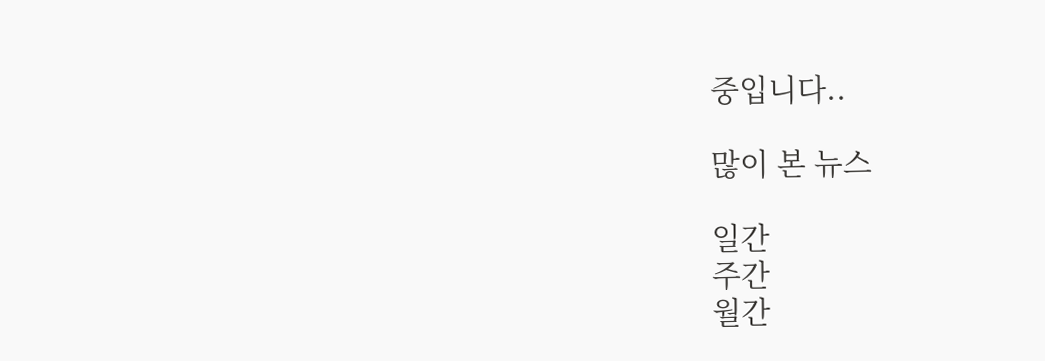중입니다..

많이 본 뉴스

일간
주간
월간